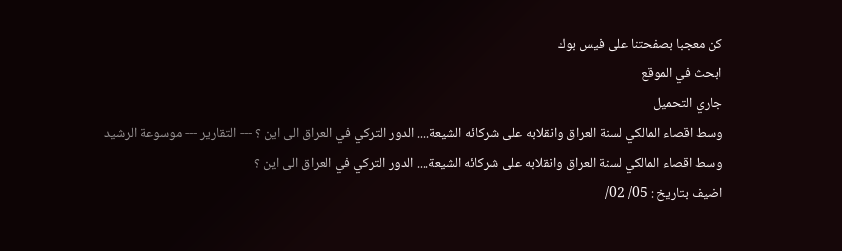كن معجبا بصفحتنا على فيس بوك
ابحث في الموقع
جاري التحميل
وسط اقصاء المالكي لسنة العراق وانقلابه على شركائه الشيعة.... الدور التركي في العراق الى اين ؟ --- التقارير --- موسوعة الرشيد
وسط اقصاء المالكي لسنة العراق وانقلابه على شركائه الشيعة.... الدور التركي في العراق الى اين ؟
اضيف بتاريخ : 05/ 02/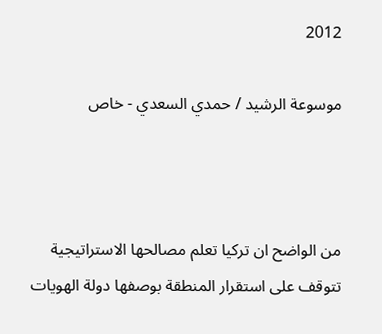2012

موسوعة الرشيد / حمدي السعدي - خاص



من الواضح ان تركيا تعلم مصالحها الاستراتيجية تتوقف على استقرار المنطقة بوصفها دولة الهويات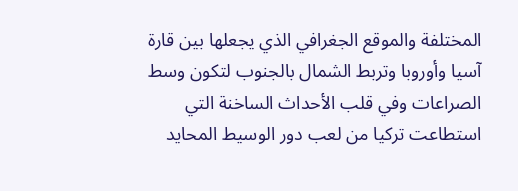المختلفة والموقع الجغرافي الذي يجعلها بين قارة آسيا وأوروبا وتربط الشمال بالجنوب لتكون وسط الصراعات وفي قلب الأحداث الساخنة التي استطاعت تركيا من لعب دور الوسيط المحايد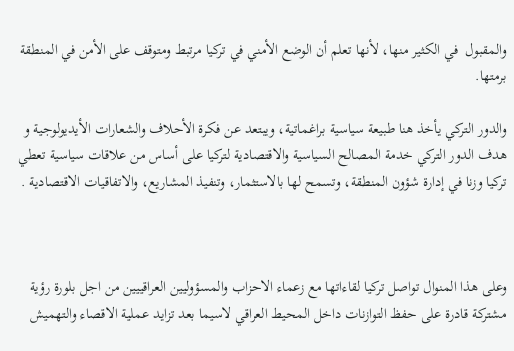والمقبول  في الكثير منها، لأنها تعلم أن الوضع الأمني في تركيا مرتبط ومتوقف على الأمن في المنطقة برمتها.

والدور التركي يأخذ هنا طبيعة سياسية براغماتية، ويبتعد عن فكرة الأحلاف والشعارات الأيديولوجية و هدف الدور التركي خدمة المصالح السياسية والاقتصادية لتركيا على أساس من علاقات سياسية تعطي تركيا وزنا في إدارة شؤون المنطقة، وتسمح لها بالاستثمار، وتنفيذ المشاريع، والاتفاقيات الاقتصادية .



وعلى هذا المنوال تواصل تركيا لقاءاتها مع زعماء الاحزاب والمسؤوليين العراقييين من اجل بلورة رؤية مشتركة قادرة على حفظ التوازنات داخل المحيط العراقي لاسيما بعد تزايد عملية الاقصاء والتهميش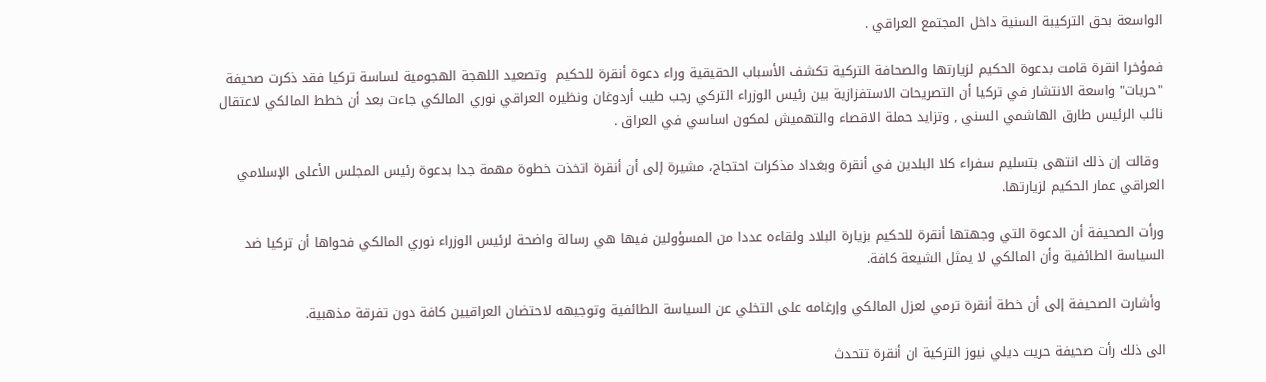الواسعة بحق التركيبة السنية داخل المجتمع العراقي .

فمؤخرا انقرة قامت بدعوة الحكيم لزيارتها والصحافة التركية تكشف الأسباب الحقيقية وراء دعوة أنقرة للحكيم  وتصعيد اللهجة الهجومية لساسة تركيا فقد ذكرت صحيفة "حريات" واسعة الانتشار في تركيا أن التصريحات الاستفزازية بين رئيس الوزراء التركي رجب طيب أردوغان ونظيره العراقي نوري المالكي جاءت بعد أن خطط المالكي لاعتقال نائب الرئيس طارق الهاشمي السني , وتزايد حملة الاقصاء والتهميش لمكون اساسي في العراق .

 وقالت إن ذلك انتهى بتسليم سفراء كلا البلدين في أنقرة وبغداد مذكرات احتجاج، مشيرة إلى أن أنقرة اتخذت خطوة مهمة جدا بدعوة رئيس المجلس الأعلى الإسلامي العراقي عمار الحكيم لزيارتها.

ورأت الصحيفة أن الدعوة التي وجهتها أنقرة للحكيم بزيارة البلاد ولقاءه عددا من المسؤولين فيها هي رسالة واضحة لرئيس الوزراء نوري المالكي فحواها أن تركيا ضد السياسة الطائفية وأن المالكي لا يمثل الشيعة كافة.

 وأشارت الصحيفة إلى أن خطة أنقرة ترمي لعزل المالكي وإرغامه على التخلي عن السياسة الطائفية وتوجيهه لاحتضان العراقيين كافة دون تفرقة مذهبية.

الى ذلك رأت صحيفة حريت ديلي نيوز التركية ان أنقرة تتحدث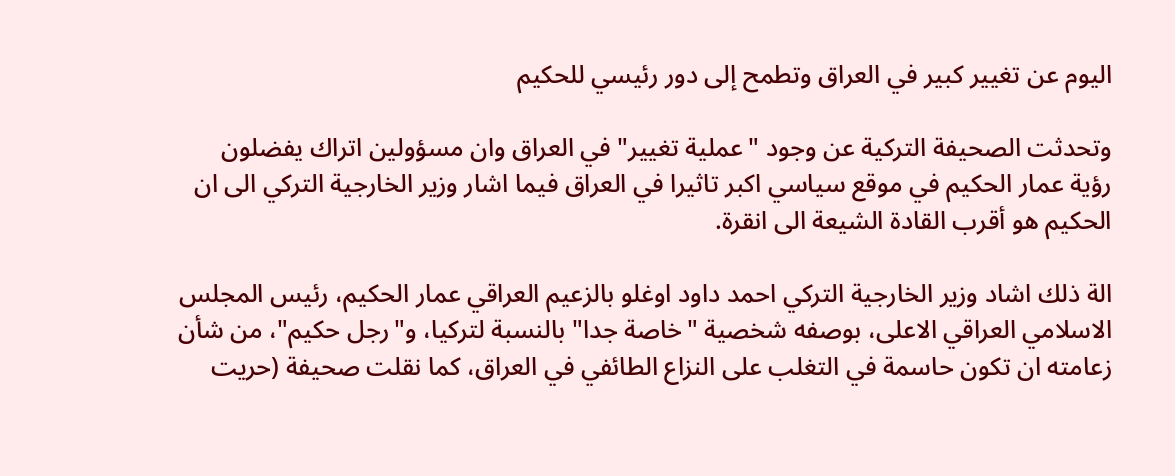اليوم عن تغيير كبير في العراق وتطمح إلى دور رئيسي للحكيم

وتحدثت الصحيفة التركية عن وجود "عملية تغيير" في العراق وان مسؤولين اتراك يفضلون رؤية عمار الحكيم في موقع سياسي اكبر تاثيرا في العراق فيما اشار وزير الخارجية التركي الى ان الحكيم هو أقرب القادة الشيعة الى انقرة.

الة ذلك اشاد وزير الخارجية التركي احمد داود اوغلو بالزعيم العراقي عمار الحكيم، رئيس المجلس الاسلامي العراقي الاعلى، بوصفه شخصية "خاصة جدا" بالنسبة لتركيا، و"رجل حكيم"، من شأن زعامته ان تكون حاسمة في التغلب على النزاع الطائفي في العراق، كما نقلت صحيفة (حريت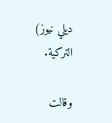ديلي نيوز) التركية.

وقالت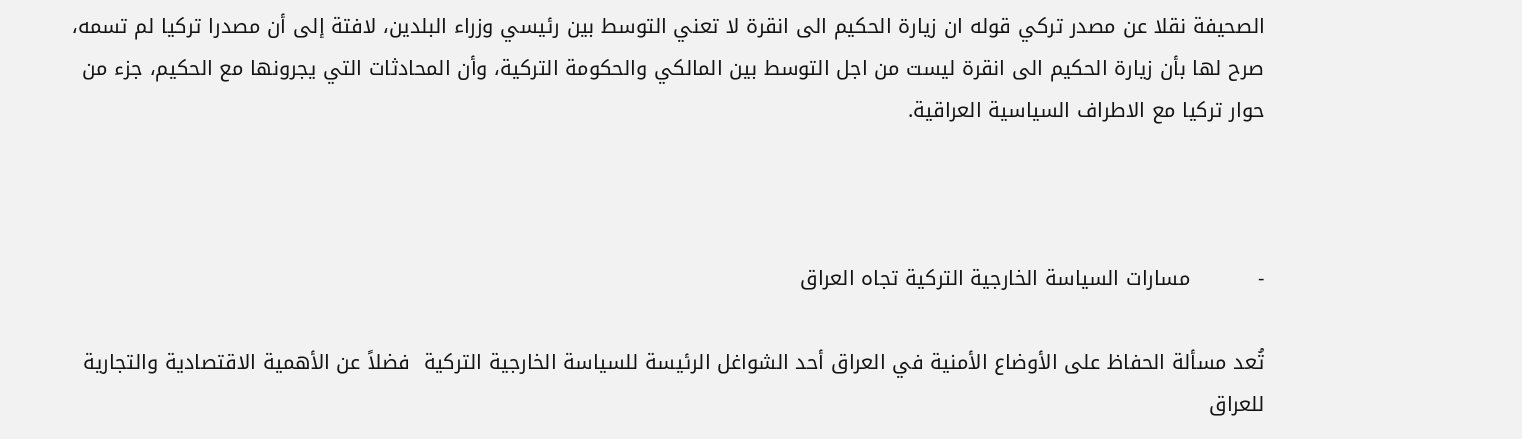الصحيفة نقلا عن مصدر تركي قوله ان زيارة الحكيم الى انقرة لا تعني التوسط بين رئيسي وزراء البلدين، لافتة إلى أن مصدرا تركيا لم تسمه، صرح لها بأن زيارة الحكيم الى انقرة ليست من اجل التوسط بين المالكي والحكومة التركية، وأن المحادثات التي يجرونها مع الحكيم، جزء من حوار تركيا مع الاطراف السياسية العراقية.



-          مسارات السياسة الخارجية التركية تجاه العراق

تُعد مسألة الحفاظ على الأوضاع الأمنية في العراق أحد الشواغل الرئيسة للسياسة الخارجية التركية  فضلاً عن الأهمية الاقتصادية والتجارية للعراق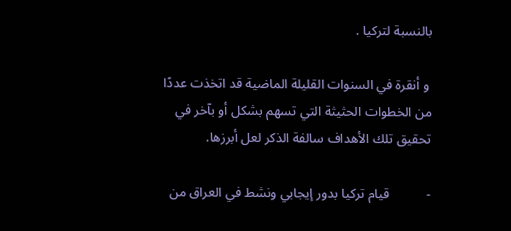بالنسبة لتركيا .

 و أنقرة في السنوات القليلة الماضية قد اتخذت عددًا من الخطوات الحثيثة التي تسهم بشكل أو بآخر في تحقيق تلك الأهداف سالفة الذكر لعل أبرزها.

-           قيام تركيا بدور إيجابي ونشط في العراق من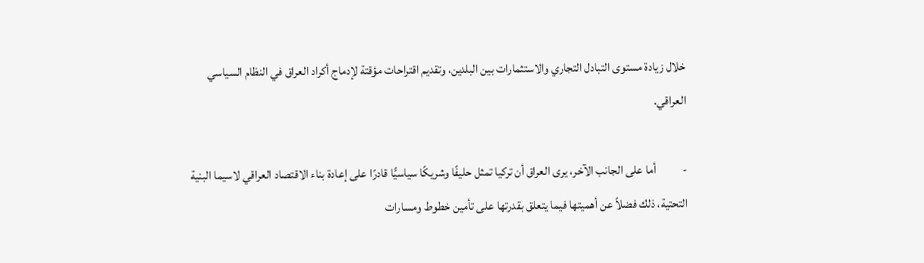خلال زيادة مستوى التبادل التجاري والاستثمارات بين البلدين، وتقديم اقتراحات مؤقتة لإدماج أكراد العراق في النظام السياسي العراقي.

-           أما على الجانب الآخر، يرى العراق أن تركيا تمثل حليفًا وشريكًا سياسيًّا قادرًا على إعادة بناء الاقتصاد العراقي لاسيما البنية التحتية، ذلك فضلاً عن أهميتها فيما يتعلق بقدرتها على تأمين خطوط ومسارات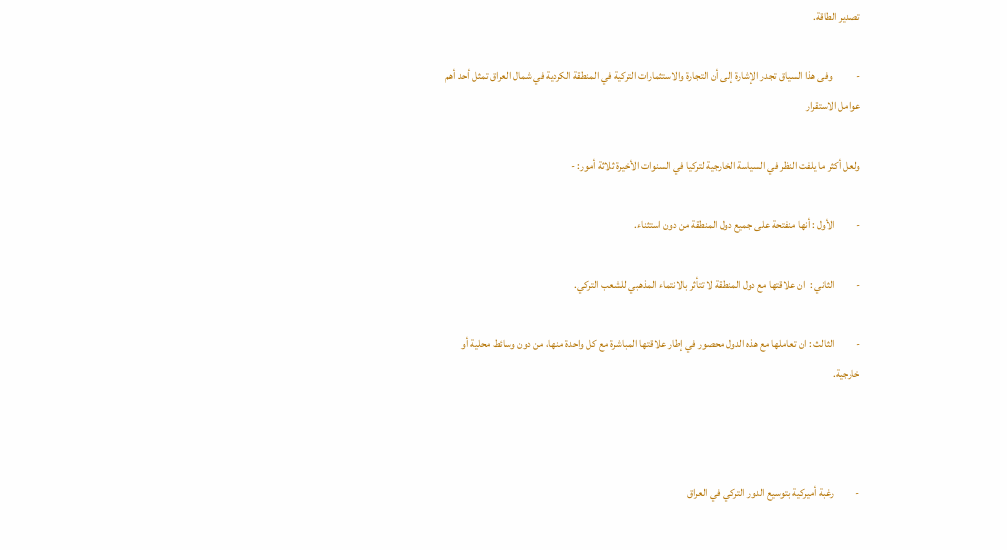تصدير الطاقة.

-           وفى هذا السياق تجدر الإشارة إلى أن التجارة والاستثمارات التركية في المنطقة الكردية في شمال العراق تمثل أحد أهم عوامل الاستقرار

ولعل أكثر ما يلفت النظر في السياسة الخارجية لتركيا في السنوات الأخيرة ثلاثة أمور: -

-          الأول : أنها منفتحة على جميع دول المنطقة من دون استثناء.

-          الثاني :  ان علاقتها مع دول المنطقة لا تتأثر بالانتماء المذهبي للشعب التركي.

-          الثالث : ان تعاملها مع هذه الدول محصور في إطار علاقتها المباشرة مع كل واحدة منها، من دون وسائط محلية أو خارجية.



-          رغبة أميركية بتوسيع الدور التركي في العراق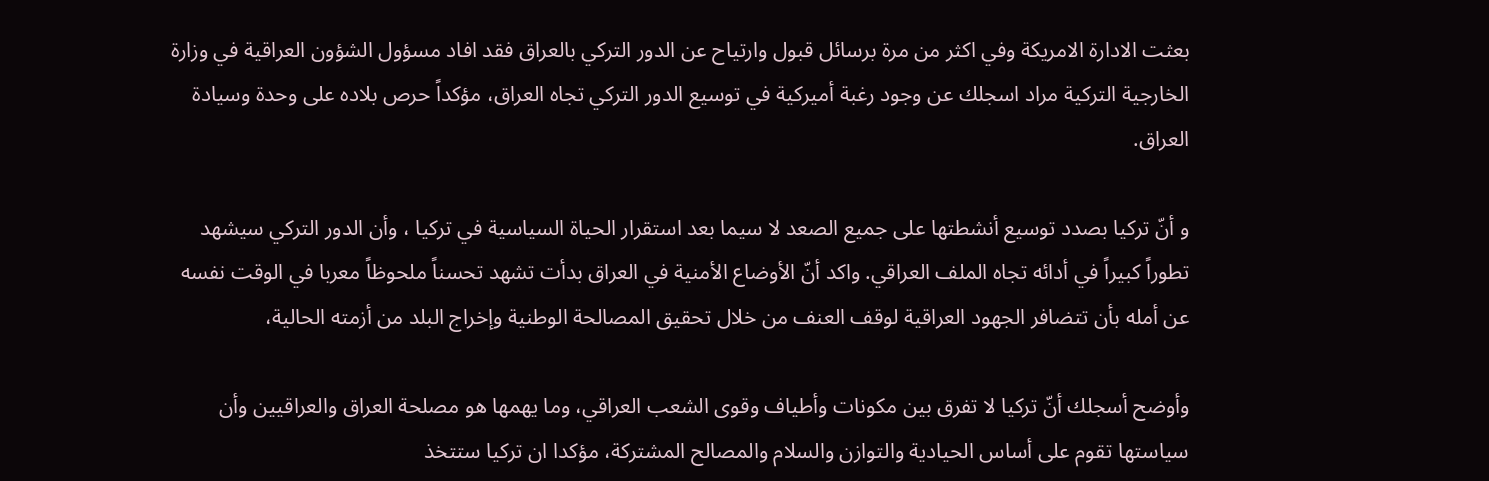بعثت الادارة الامريكة وفي اكثر من مرة برسائل قبول وارتياح عن الدور التركي بالعراق فقد افاد مسؤول الشؤون العراقية في وزارة الخارجية التركية مراد اسجلك عن وجود رغبة أميركية في توسيع الدور التركي تجاه العراق، مؤكداً حرص بلاده على وحدة وسيادة العراق.

و أنّ تركيا بصدد توسيع أنشطتها على جميع الصعد لا سيما بعد استقرار الحياة السياسية في تركيا ، وأن الدور التركي سيشهد تطوراً كبيراً في أدائه تجاه الملف العراقي. واكد أنّ الأوضاع الأمنية في العراق بدأت تشهد تحسناً ملحوظاً معربا في الوقت نفسه عن أمله بأن تتضافر الجهود العراقية لوقف العنف من خلال تحقيق المصالحة الوطنية وإخراج البلد من أزمته الحالية،

وأوضح أسجلك أنّ تركيا لا تفرق بين مكونات وأطياف وقوى الشعب العراقي، وما يهمها هو مصلحة العراق والعراقيين وأن سياستها تقوم على أساس الحيادية والتوازن والسلام والمصالح المشتركة، مؤكدا ان تركيا ستتخذ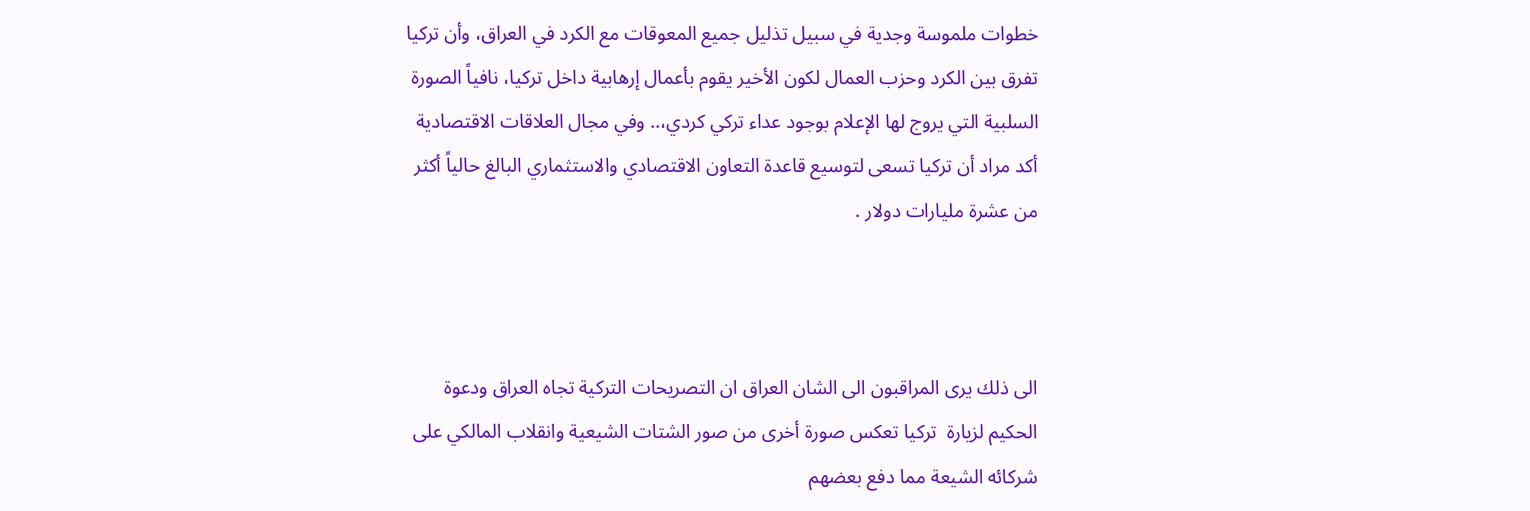خطوات ملموسة وجدية في سبيل تذليل جميع المعوقات مع الكرد في العراق، وأن تركيا تفرق بين الكرد وحزب العمال لكون الأخير يقوم بأعمال إرهابية داخل تركيا، نافياً الصورة السلبية التي يروج لها الإعلام بوجود عداء تركي كردي،.. وفي مجال العلاقات الاقتصادية أكد مراد أن تركيا تسعى لتوسيع قاعدة التعاون الاقتصادي والاستثماري البالغ حالياً أكثر من عشرة مليارات دولار .



الى ذلك يرى المراقبون الى الشان العراق ان التصريحات التركية تجاه العراق ودعوة الحكيم لزيارة  تركيا تعكس صورة أخرى من صور الشتات الشيعية وانقلاب المالكي على شركائه الشيعة مما دفع بعضهم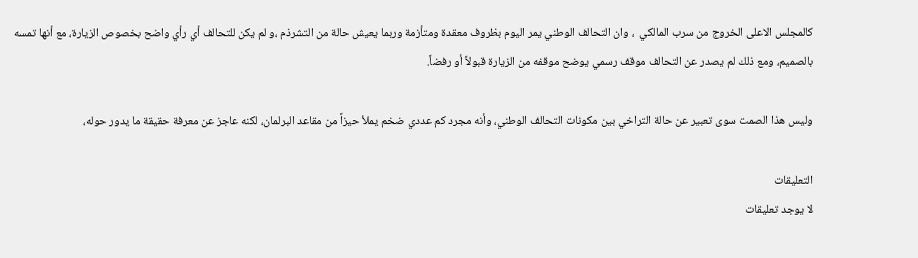كالمجلس الاعلى الخروج من سرب المالكي  ، وان التحالف الوطني يمر اليوم بظروف معقدة ومتأزمة وربما يعيش حالة من التشرذم ،و لم يكن للتحالف أي رأي واضح بخصوص الزيارة، مع أنها تمسه بالصميم، ومع ذلك لم يصدر عن التحالف موقف رسمي يوضح موقفه من الزيارة قبولاً أو رفضاً.

وليس هذا الصمت سوى تعبير عن حالة التراخي بين مكونات التحالف الوطني، وأنه مجرد كم عددي ضخم يملأ حيزاً من مقاعد البرلمان، لكنه عاجز عن معرفة حقيقة ما يدور حوله،

التعليقات
لا يوجد تعليقات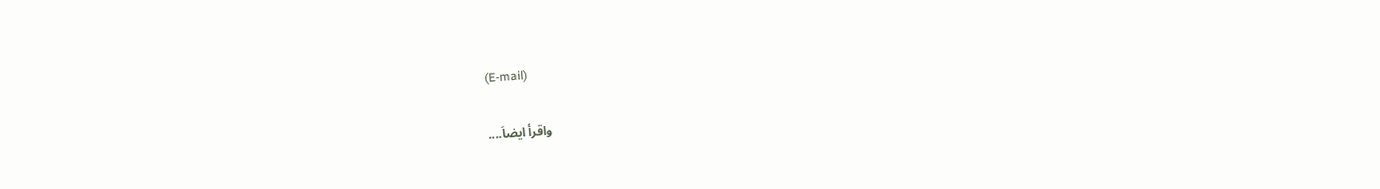(E-mail)

واقرأ ايضاَ....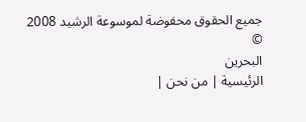جميع الحقوق محفوضة لموسوعة الرشيد 2008 ©
البحرين
الرئيسية | من نحن |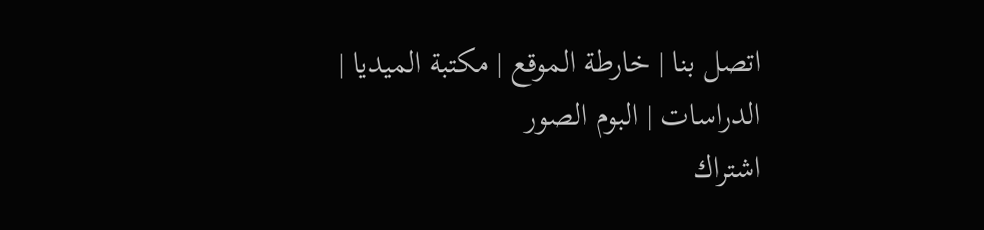اتصل بنا | خارطة الموقع | مكتبة الميديا | الدراسات | البوم الصور
اشتراك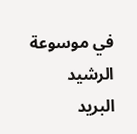في موسوعة الرشيد
البريد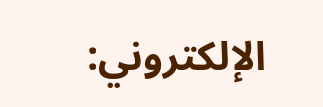الإلكتروني: